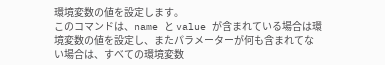環境変数の値を設定します。
このコマンドは、name と value が含まれている場合は環境変数の値を設定し、またパラメーターが何も含まれてない場合は、すべての環境変数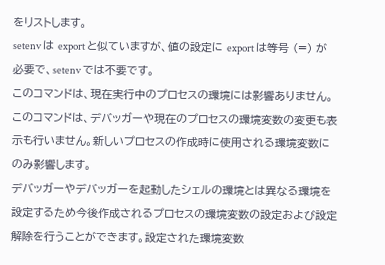をリストします。
setenv は export と似ていますが、値の設定に export は等号 (=) が必要で、setenv では不要です。
このコマンドは、現在実行中のプロセスの環境には影響ありません。このコマンドは、デバッガーや現在のプロセスの環境変数の変更も表示も行いません。新しいプロセスの作成時に使用される環境変数にのみ影響します。
デバッガーやデバッガーを起動したシェルの環境とは異なる環境を設定するため今後作成されるプロセスの環境変数の設定および設定解除を行うことができます。設定された環境変数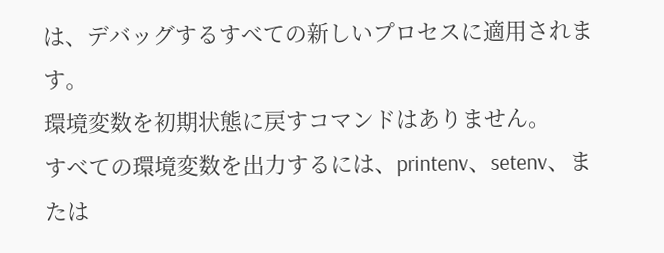は、デバッグするすべての新しいプロセスに適用されます。
環境変数を初期状態に戻すコマンドはありません。
すべての環境変数を出力するには、printenv、setenv、または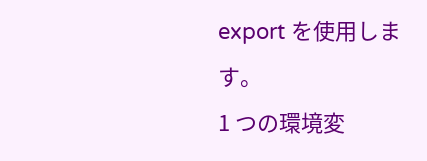export を使用します。
1 つの環境変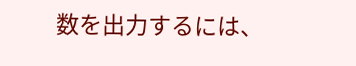数を出力するには、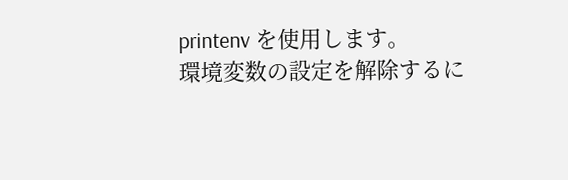printenv を使用します。
環境変数の設定を解除するに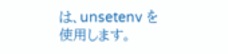は、unsetenv を使用します。